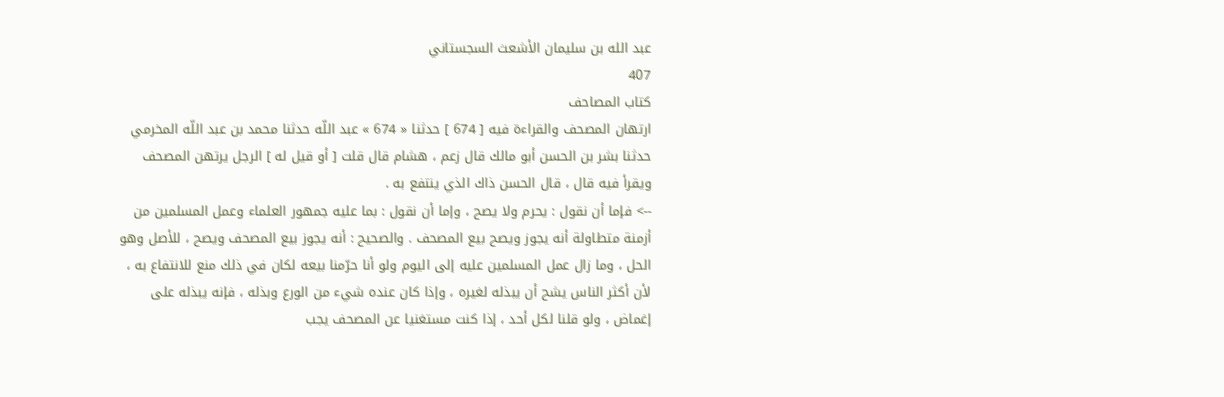عبد الله بن سليمان الأشعث السجستاني
407
كتاب المصاحف
ارتهان المصحف والقراءة فيه [ 674 ] حدثنا « 674 » عبد اللّه حدثنا محمد بن عبد اللّه المخرمي حدثنا بشر بن الحسن أبو مالك قال زعم ، هشام قال قلت [ أو قيل له ] الرجل يرتهن المصحف ويقرأ فيه قال ، قال الحسن ذاك الذي ينتفع به .
--> فإما أن نقول : يحرم ولا يصح ، وإما أن نقول : بما عليه جمهور العلماء وعمل المسلمين من أزمنة متطاولة أنه يجوز ويصح بيع المصحف . والصحيح : أنه يجوز بيع المصحف ويصح ، للأصل وهو الحل ، وما زال عمل المسلمين عليه إلى اليوم ولو أنا حرّمنا بيعه لكان في ذلك منع للانتفاع به ، لأن أكثر الناس يشح أن يبذله لغيره ، وإذا كان عنده شيء من الورع وبذله ، فإنه يبذله على إغماض ، ولو قلنا لكل أحد ، إذا كنت مستغنيا عن المصحف يجب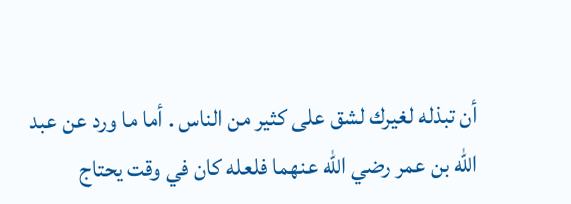أن تبذله لغيرك لشق على كثير من الناس . أما ما ورد عن عبد اللّه بن عمر رضي اللّه عنهما فلعله كان في وقت يحتاج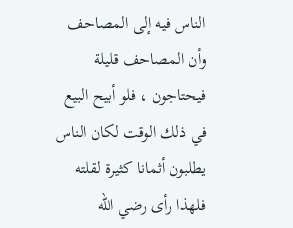الناس فيه إلى المصاحف وأن المصاحف قليلة فيحتاجون ، فلو أبيح البيع في ذلك الوقت لكان الناس يطلبون أثمانا كثيرة لقلته فلهذا رأى رضي اللّه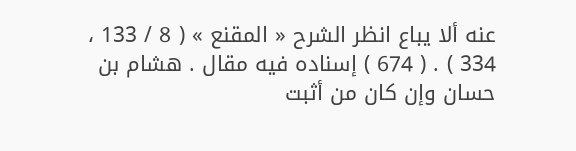عنه ألا يباع انظر الشرح « المقنع » ( 8 / 133 ، 334 ) . ( 674 ) إسناده فيه مقال . هشام بن حسان وإن كان من أثبت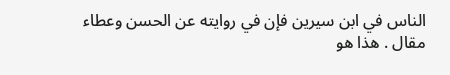الناس في ابن سيرين فإن في روايته عن الحسن وعطاء مقال . هذا هو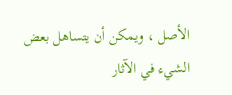الأصل ، ويمكن أن يتساهل بعض الشيء في الآثار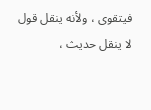فيتقوى ، ولأنه ينقل قول لا ينقل حديث ،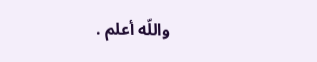واللّه أعلم .